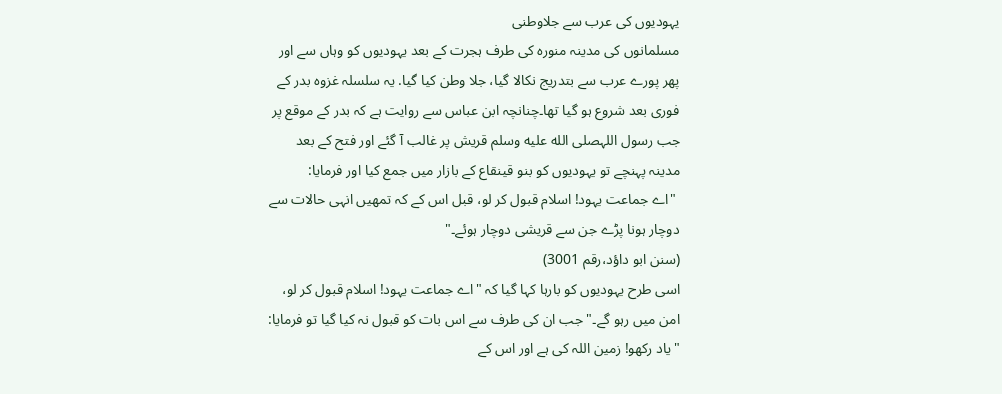یہودیوں کی عرب سے جلاوطنی
مسلمانوں کی مدینہ منورہ کی طرف ہجرت کے بعد یہودیوں کو وہاں سے اور پھر پورے عرب سے بتدریج نکالا گیا، جلا وطن کیا گیا. یہ سلسلہ غزوہ بدر کے فوری بعد شروع ہو گیا تھا۔چنانچہ ابن عباس سے روایت ہے کہ بدر کے موقع پر جب رسول اللہصلى الله عليه وسلم قریش پر غالب آ گئے اور فتح کے بعد مدینہ پہنچے تو یہودیوں کو بنو قینقاع کے بازار میں جمع کیا اور فرمایا:
 "اے جماعت یہود! اسلام قبول کر لو، قبل اس کے کہ تمھیں انہی حالات سے دوچار ہونا پڑے جن سے قریشی دوچار ہوئے۔"
(سنن ابو داؤد،رقم 3001)
اسی طرح یہودیوں کو بارہا کہا گیا کہ "اے جماعت یہود! اسلام قبول کر لو، امن میں رہو گے۔" جب ان کی طرف سے اس بات کو قبول نہ کیا گیا تو فرمایا: "یاد رکھو! زمین اللہ کی ہے اور اس کے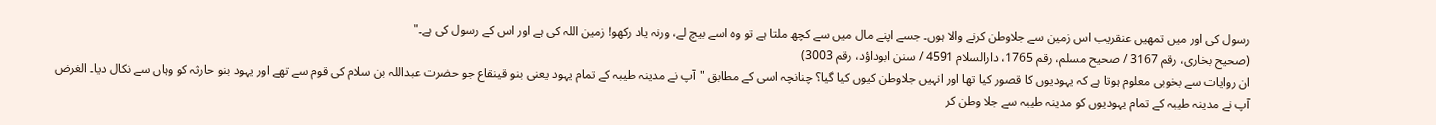رسول کی اور میں تمھیں عنقریب اس زمین سے جلاوطن کرنے والا ہوں۔ جسے اپنے مال میں سے کچھ ملتا ہے تو وہ اسے بیچ لے، ورنہ یاد رکھو! زمین اللہ کی ہے اور اس کے رسول کی ہے۔"
(صحیح بخاری، رقم 3167 / صحیح مسلم، رقم 1765، دارالسلام 4591 / سنن ابوداؤد، رقم 3003)
ان روایات سے بخوبی معلوم ہوتا ہے کہ یہودیوں کا قصور کیا تھا اور انہیں جلاوطن کیوں کیا گیا؟ چنانچہ اسی کے مطابق "آپ نے مدینہ طیبہ کے تمام یہود یعنی بنو قینقاع جو حضرت عبداللہ بن سلام کی قوم سے تھے اور یہود بنو حارثہ کو وہاں سے نکال دیا۔ الغرض آپ نے مدینہ طیبہ کے تمام یہودیوں کو مدینہ طیبہ سے جلا وطن کر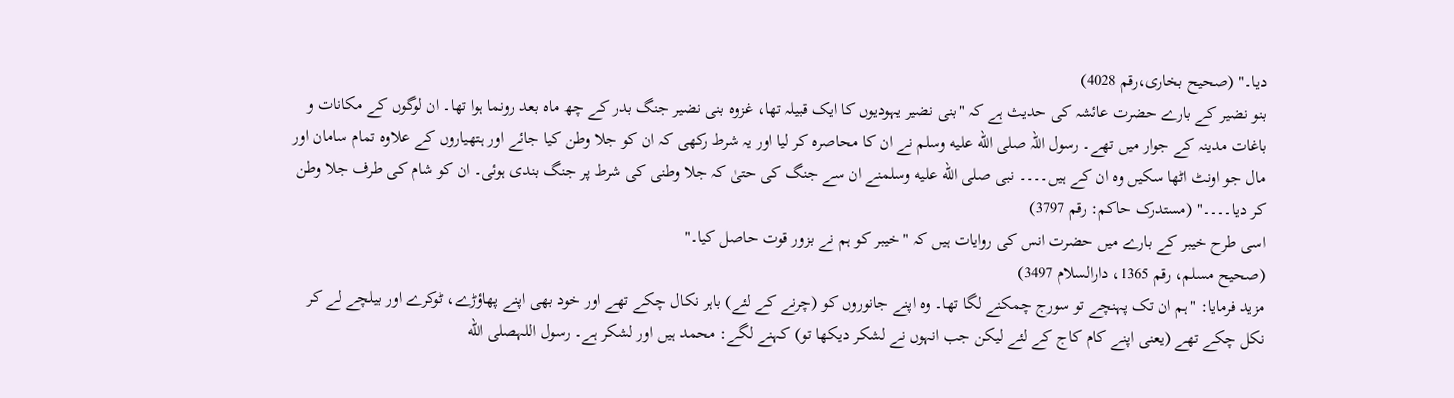دیا۔" (صحیح بخاری،رقم 4028)
بنو نضیر کے بارے حضرت عائشہ کی حدیث ہے کہ "بنی نضیر یہودیوں کا ایک قبیلہ تھا، غزوہ بنی نضیر جنگ بدر کے چھ ماہ بعد رونما ہوا تھا۔ ان لوگوں کے مکانات و باغات مدینہ کے جوار میں تھے۔ رسول اللہ صلى الله عليه وسلم نے ان کا محاصرہ کر لیا اور یہ شرط رکھی کہ ان کو جلا وطن کیا جائے اور ہتھیاروں کے علاوہ تمام سامان اور مال جو اونٹ اٹھا سکیں وہ ان کے ہیں۔۔۔۔ نبی صلى الله عليه وسلمنے ان سے جنگ کی حتیٰ کہ جلا وطنی کی شرط پر جنگ بندی ہوئی۔ ان کو شام کی طرف جلا وطن کر دیا۔۔۔۔" (مستدرک حاکم: رقم 3797)
اسی طرح خیبر کے بارے میں حضرت انس کی روایات ہیں کہ "خیبر کو ہم نے بزور قوت حاصل کیا۔"
(صحیح مسلم، رقم 1365، دارالسلام 3497)
مزید فرمایا: "ہم ان تک پہنچے تو سورج چمکنے لگا تھا۔ وہ اپنے جانوروں کو (چرنے کے لئے) باہر نکال چکے تھے اور خود بھی اپنے پھاؤڑے، ٹوکرے اور بیلچے لے کر نکل چکے تھے (یعنی اپنے کام کاج کے لئے لیکن جب انہوں نے لشکر دیکھا تو) کہنے لگے: محمد ہیں اور لشکر ہے۔ رسول اللہصلى الله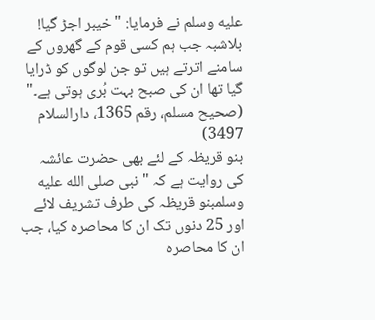عليه وسلم نے فرمایا: "خیبر اجڑ گیا! بلاشبہ جب ہم کسی قوم کے گھروں کے سامنے اترتے ہیں تو جن لوگوں کو ڈرایا گیا تھا ان کی صبح بہت بُری ہوتی ہے۔"
(صحیح مسلم، رقم 1365، دارالسلام 3497)
بنو قریظہ کے لئے بھی حضرت عائشہ کی روایت ہے کہ "نبی صلى الله عليه وسلمبنو قریظہ کی طرف تشریف لائے اور 25 دنوں تک ان کا محاصرہ کیا، جب ان کا محاصرہ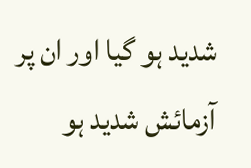شدید ہو گیا اور ان پر آزمائش شدید ہو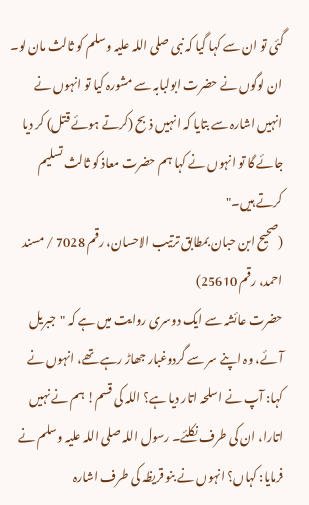گئی تو ان سے کہا گیا کہ نبی صلی اللہ علیہ وسلم کو ثالث مان لو۔ ان لوگوں نے حضرت ابولبابہ سے مشورہ کیا تو انہوں نے انہیں اشارہ سے بتایا کہ انہیں ذبح (کرتے ہوئے قتل) کر دیا جائے گا تو انہوں نے کہا ہم حضرت معاذ کو ثالث تسلیم کرتے ہیں۔"
(صحیح ابن حبان بمطابق ترتیب الاحسان، رقم 7028 / مسند احمد، رقم 25610)
حضرت عائشہ سے ایک دوسری روایت میں ہے کہ "جبریل آئے، وہ اپنے سر سے گردوغبار جھاڑ رہے تھے، انہوں نے کہا: آپ نے اسلحہ اتار دیا ہے؟ اللہ کی قسم! ہم نے نہیں اتارا، ان کی طرف نکلئے۔ رسول اللہ صلی اللہ علیہ وسلم نے فرمایا: کہاں؟ انہوں نے بنو قریظہ کی طرف اشارہ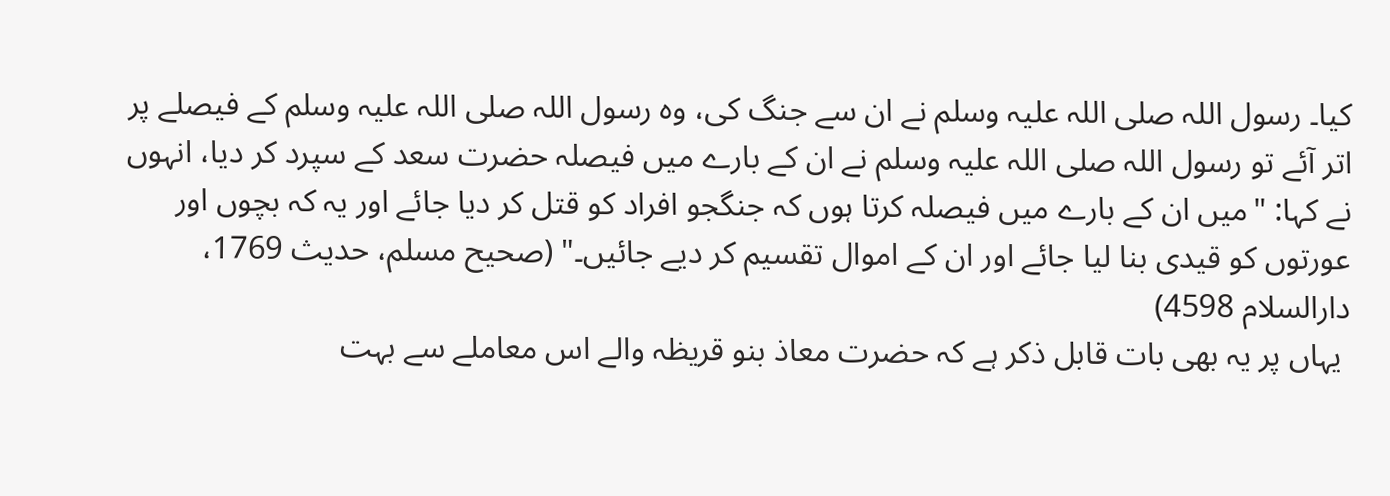کیا۔ رسول اللہ صلی اللہ علیہ وسلم نے ان سے جنگ کی، وہ رسول اللہ صلی اللہ علیہ وسلم کے فیصلے پر اتر آئے تو رسول اللہ صلی اللہ علیہ وسلم نے ان کے بارے میں فیصلہ حضرت سعد کے سپرد کر دیا، انہوں نے کہا: "میں ان کے بارے میں فیصلہ کرتا ہوں کہ جنگجو افراد کو قتل کر دیا جائے اور یہ کہ بچوں اور عورتوں کو قیدی بنا لیا جائے اور ان کے اموال تقسیم کر دیے جائیں۔" (صحیح مسلم، حدیث 1769، دارالسلام 4598)
 یہاں پر یہ بھی بات قابل ذکر ہے کہ حضرت معاذ بنو قریظہ والے اس معاملے سے بہت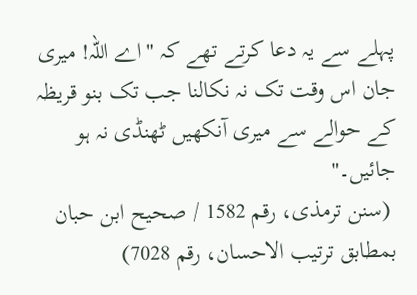پہلے سے یہ دعا کرتے تھے کہ "اے اللہ! میری جان اس وقت تک نہ نکالنا جب تک بنو قریظہ کے حوالے سے میری آنکھیں ٹھنڈی نہ ہو جائیں۔"
 (سنن ترمذی، رقم 1582 / صحیح ابن حبان بمطابق ترتیب الاحسان، رقم 7028)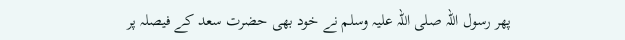پھر رسول اللہ صلی اللہ علیہ وسلم نے خود بھی حضرت سعد کے فیصلہ پر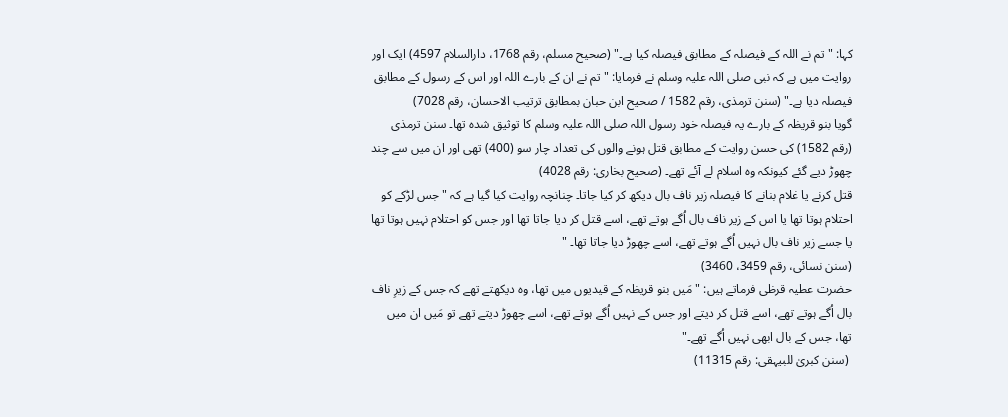کہا: "تم نے اللہ کے فیصلہ کے مطابق فیصلہ کیا ہے۔" (صحیح مسلم، رقم 1768، دارالسلام 4597) ایک اور روایت میں ہے کہ نبی صلی اللہ علیہ وسلم نے فرمایا: "تم نے ان کے بارے اللہ اور اس کے رسول کے مطابق فیصلہ دیا ہے۔" (سنن ترمذی، رقم 1582 / صحیح ابن حبان بمطابق ترتیب الاحسان، رقم 7028)
گویا بنو قریظہ کے بارے یہ فیصلہ خود رسول اللہ صلی اللہ علیہ وسلم کا توثیق شدہ تھا۔ سنن ترمذی (رقم 1582) کی حسن روایت کے مطابق قتل ہونے والوں کی تعداد چار سو (400) تھی اور ان میں سے چند چھوڑ دیے گئے کیونکہ وہ اسلام لے آئے تھے۔ (صحیح بخاری: رقم 4028)
قتل کرنے یا غلام بنانے کا فیصلہ زیر ناف بال دیکھ کر کیا جاتا۔ چنانچہ روایت کیا گیا ہے کہ "جس لڑکے کو احتلام ہوتا تھا یا اس کے زیر ناف بال اُگے ہوتے تھے، اسے قتل کر دیا جاتا تھا اور جس کو احتلام نہیں ہوتا تھا یا جسے زیر ناف بال نہیں اُگے ہوتے تھے، اسے چھوڑ دیا جاتا تھا۔ "
(سنن نسائی، رقم 3459، 3460)
حضرت عطیہ قرظی فرماتے ہیں: "مَیں بنو قریظہ کے قیدیوں میں تھا، وہ دیکھتے تھے کہ جس کے زیرِ ناف بال اُگے ہوتے تھے، اسے قتل کر دیتے اور جس کے نہیں اُگے ہوتے تھے، اسے چھوڑ دیتے تھے تو مَیں ان میں تھا، جس کے بال ابھی نہیں اُگے تھے۔"
 (سنن کبریٰ للبیہقی: رقم 11315)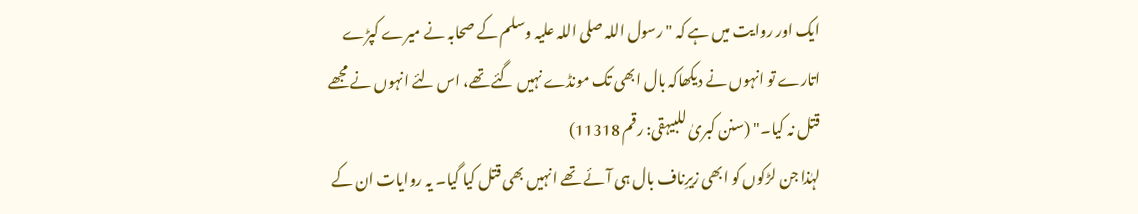ایک اور روایت میں ہے کہ "رسول اللہ صلی اللہ علیہ وسلم کے صحابہ نے میرے کپڑے اتارے تو انہوں نے دیکھاکہ بال ابھی تک مونڈے نہیں گئے تھے، اس لئے انہوں نے مجھے قتل نہ کیا۔" (سنن کبریٰ للبیہقی: رقم 11318)
لہٰذا جن لڑکوں کو ابھی زیرِناف بال ہی آئے تھے انہیں بھی قتل کیا گیا۔ یہ روایات ان کے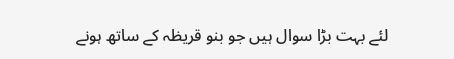لئے بہت بڑا سوال ہیں جو بنو قریظہ کے ساتھ ہونے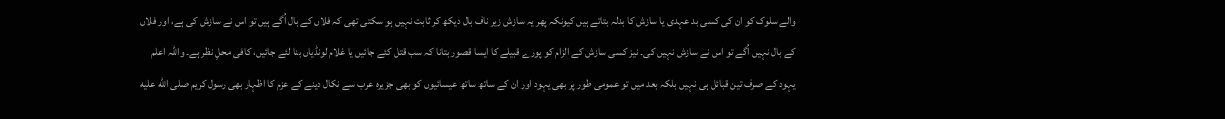والے سلوک کو ان کی کسی بد عہدی یا سازش کا بدلہ بتاتے ہیں کیونکہ پھر یہ سازش زیر ناف بال دیکھ کر ثابت نہیں ہو سکتی تھی کہ فلاں کے بال اُگے ہیں تو اس نے سازش کی ہے، اور فلاں کے بال نہیں اُگے تو اس نے سازش نہیں کی۔ نیز کسی سازش کے الزام کو پورے قبیلے کا ایسا قصور بتانا کہ سب قتل کئے جائیں یا غلام لونڈیاں بنا لئے جائیں، کافی محلِ نظر ہے۔ واللہ اعلم
یہود کے صرف تین قبائل ہی نہیں بلکہ بعد میں تو عمومی طور پر بھی یہود اور ان کے ساتھ ساتھ عیسائیوں کو بھی جزیرہ عرب سے نکال دینے کے عزم کا اظہار بھی رسول کریم صلى الله عليه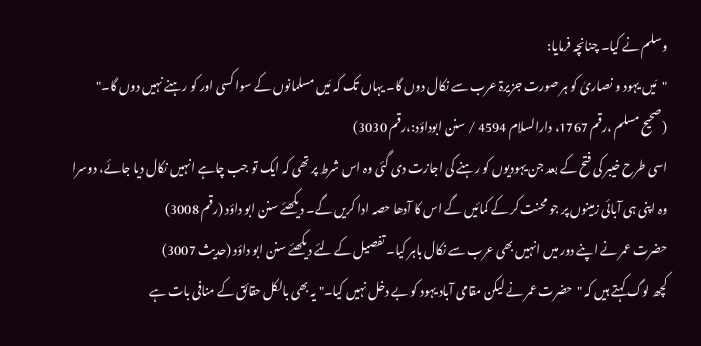وسلم نے کیا۔ چنانچہ فرمایا:
"مَیں یہود و نصاریٰ کو ہر صورت جزیرۃ عرب سے نکال دوں گا۔ یہاں تک کہ مَیں مسلمانوں کے سوا کسی اور کو رہنے نہیں دوں گا۔"
(صحیح مسلم ،رقم 1767، دارالسلام 4594 / سنن ابوداؤد:،رقم 3030)
اسی طرح خیبر کی فتح کے بعد جن یہودیوں کو رہنے کی اجازت دی گئی وہ اس شرط پر تھی کہ ایک تو جب چاہے انہیں نکال دیا جائے، دوسرا وہ اپنی ہی آبائی زمینوں پر جو محنت کر کے کمائیں گے اس کا آدھا حصہ ادا کریں گے۔ دیکھئے سنن ابو داؤد (رقم 3008)
حضرت عمر نے اپنے دور میں انہیں بھی عرب سے نکال باہر کیا۔ تفصیل کے لئے دیکھئے سنن ابو داؤد (حدیث 3007)
کچھ لوگ کہتے ہیں کہ "حضرت عمر نے لیکن مقامی آباد یہود کو بے دخل نہیں کیا۔" یہ بھی بالکل حقائق کے منافی بات ہے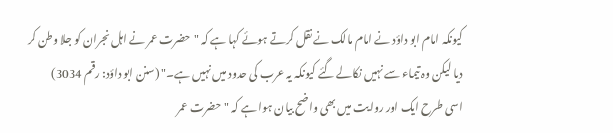کیونکہ امام ابو داؤد نے امام مالک نے نقل کرتے ہوئے کہا ہے کہ "حضرت عمر نے اہل نجران کو جلا وطن کر دیا لیکن وہ تیماء سے نہیں نکالے گئے کیونکہ یہ عرب کی حدود میں نہیں ہے۔" (سنن ابو داؤد: رقم 3034)
اسی طرح ایک اور روایت میں بھی واضح بیان ہوا ہے کہ "حضرت عمر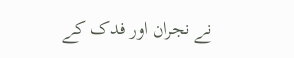نے نجران اور فدک کے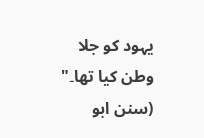یہود کو جلا وطن کیا تھا۔"
(سنن ابو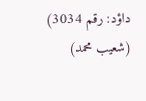داؤد: رقم 3034)
(شعیب محمد)